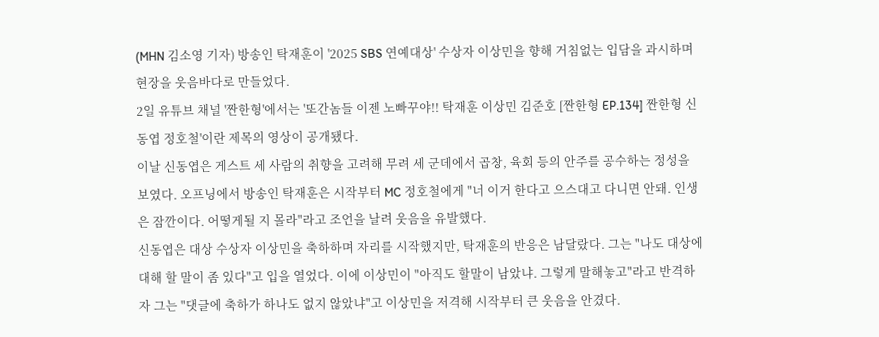(MHN 김소영 기자) 방송인 탁재훈이 '2025 SBS 연예대상' 수상자 이상민을 향해 거침없는 입담을 과시하며 현장을 웃음바다로 만들었다.
2일 유튜브 채널 '짠한형'에서는 '또간놈들 이젠 노빠꾸야!! 탁재훈 이상민 김준호 [짠한형 EP.134] 짠한형 신동엽 정호철'이란 제목의 영상이 공개됐다.
이날 신동엽은 게스트 세 사람의 취향을 고려해 무려 세 군데에서 곱창, 육회 등의 안주를 공수하는 정성을 보였다. 오프닝에서 방송인 탁재훈은 시작부터 MC 정호철에게 "너 이거 한다고 으스대고 다니면 안돼. 인생은 잠깐이다. 어떻게될 지 몰라"라고 조언을 날려 웃음을 유발했다.
신동엽은 대상 수상자 이상민을 축하하며 자리를 시작했지만, 탁재훈의 반응은 남달랐다. 그는 "나도 대상에 대해 할 말이 좀 있다"고 입을 열었다. 이에 이상민이 "아직도 할말이 남았냐. 그렇게 말해놓고"라고 반격하자 그는 "댓글에 축하가 하나도 없지 않았냐"고 이상민을 저격해 시작부터 큰 웃음을 안겼다.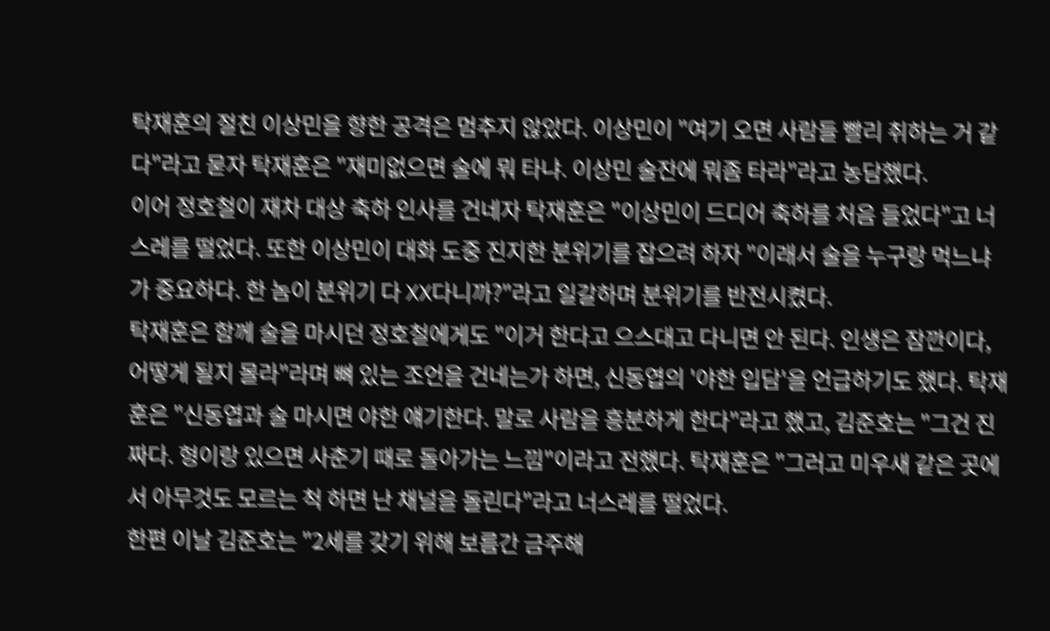탁재훈의 절친 이상민을 향한 공격은 멈추지 않았다. 이상민이 "여기 오면 사람들 빨리 취하는 거 같다"라고 묻자 탁재훈은 "재미없으면 술에 뭐 타냐. 이상민 술잔에 뭐좀 타라"라고 농담했다.
이어 정호철이 재차 대상 축하 인사를 건네자 탁재훈은 "이상민이 드디어 축하를 처음 들었다"고 너스레를 떨었다. 또한 이상민이 대화 도중 진지한 분위기를 잡으려 하자 "이래서 술을 누구랑 먹느냐가 중요하다. 한 놈이 분위기 다 XX다니까?"라고 일갈하며 분위기를 반전시켰다.
탁재훈은 함께 술을 마시던 정호철에게도 "이거 한다고 으스대고 다니면 안 된다. 인생은 잠깐이다, 어떻게 될지 몰라"라며 뼈 있는 조언을 건네는가 하면, 신동엽의 '야한 입담'을 언급하기도 했다. 탁재훈은 "신동엽과 술 마시면 야한 얘기한다. 말로 사람을 흥분하게 한다"라고 했고, 김준호는 "그건 진짜다. 형이랑 있으면 사춘기 때로 돌아가는 느낌"이라고 전했다. 탁재훈은 "그러고 미우새 같은 곳에서 아무것도 모르는 척 하면 난 채널을 돌린다"라고 너스레를 떨었다.
한편 이날 김준호는 "2세를 갖기 위해 보름간 금주해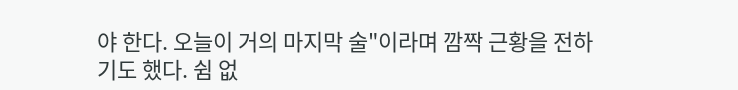야 한다. 오늘이 거의 마지막 술"이라며 깜짝 근황을 전하기도 했다. 쉼 없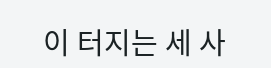이 터지는 세 사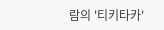람의 '티키타카'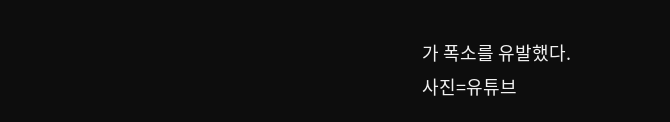가 폭소를 유발했다.
사진=유튜브